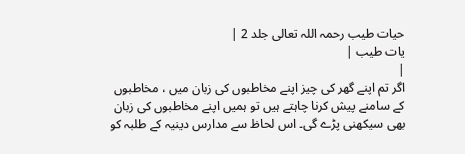حیات طیب رحمہ اللہ تعالی جلد 2 |
یات طیب |
|
اگر تم اپنے گھر کی چیز اپنے مخاطبوں کی زبان میں ، مخاطبوں کے سامنے پیش کرنا چاہتے ہیں تو ہمیں اپنے مخاطبوں کی زبان بھی سیکھنی پڑے گی۔ اس لحاظ سے مدارس دینیہ کے طلبہ کو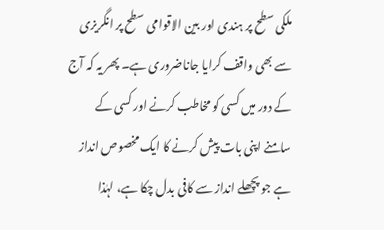ملکی سطح پر ہندی اور بین الاقوامی سطح پر انگریزی سے بھی واقف کرایا جاناضروری ہے۔ پھر یہ کہ آج کے دور میں کسی کو مخاطب کرنے اور کسی کے سامنے اپنی بات پیش کرنے کا ایک مخصوص انداز ہے جو پچھلے انداز سے کافی بدل چکا ہے، لہٰذا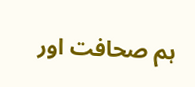ہم صحافت اور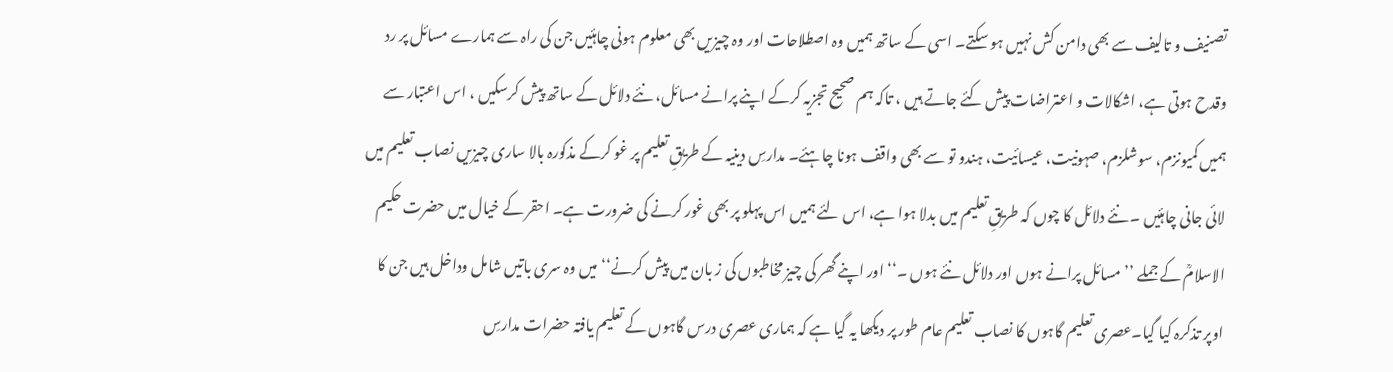تصنیف و تالیف سے بھی دامن کش نہیں ہو سکتے۔ اسی کے ساتھ ہمیں وہ اصطلاحات اور وہ چیزیں بھی معلوم ہونی چاہئیں جن کی راہ سے ہمارے مسائل پر رد وقدح ہوتی ہے، اشکالات و اعتراضات پیش کئے جاتے ہیں ، تاکہ ہم صحیح تجزیہ کرکے اپنے پرانے مسائل، نئے دلائل کے ساتھ پیش کرسکیں ، اس اعتبار سے ہمیں کمیونزم، سوشلزم، صہونیت، عیسائیت، ہندو تو سے بھی واقف ہونا چاہئے۔ مدارسِ دینیہ کے طریقِ تعلیم پر غو کرکے مذکورہ بالا ساری چیزیں نصاب تعلیم میں لائی جانی چاہئیں ۔ نئے دلائل کا چوں کہ طریقِ تعلیم میں بدلا ہوا ہے، اس لئے ہمیں اس پہلو پر بھی غور کرنے کی ضرورت ہے۔ احقر کے خیال میں حضرت حکیم الاسلامؒ کے جملے ’’مسائل پرانے ہوں اور دلائل نئے ہوں ۔‘‘ اور اپنے گھر کی چیز مخاطبوں کی ز بان میں پیش کرنے‘‘ میں وہ سری باتیں شامل وداخل ہیں جن کا اوپر تذکرہ کیا گیا۔عصری تعلیم گاہوں کا نصاب تعلیم عام طور پر دیکھا یہ گیا ہے کہ ہماری عصری درس گاہوں کے تعلیم یافتہ حضرات مدارسِ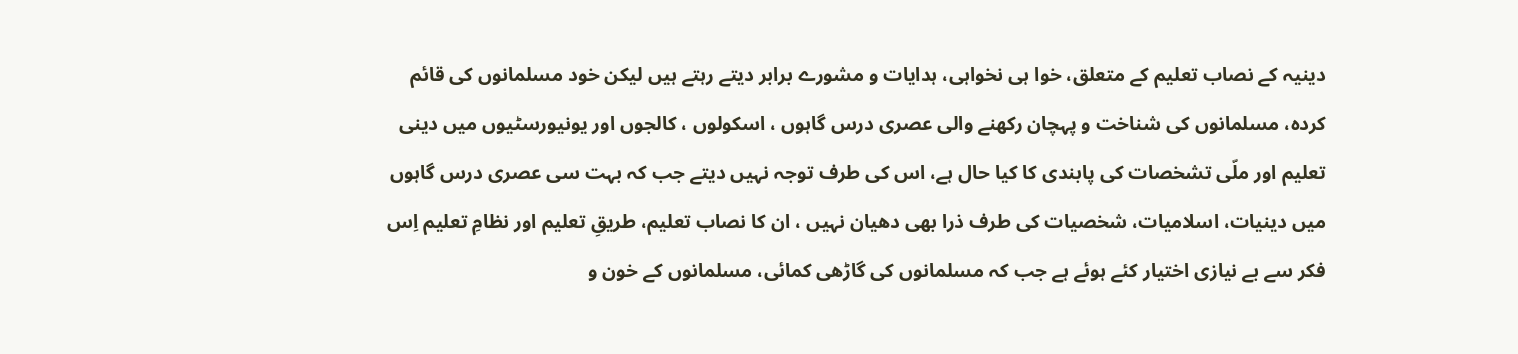دینیہ کے نصاب تعلیم کے متعلق، خوا ہی نخواہی، ہدایات و مشورے برابر دیتے رہتے ہیں لیکن خود مسلمانوں کی قائم کردہ، مسلمانوں کی شناخت و پہچان رکھنے والی عصری درس گاہوں ، اسکولوں ، کالجوں اور یونیورسٹیوں میں دینی تعلیم اور ملّی تشخصات کی پابندی کا کیا حال ہے، اس کی طرف توجہ نہیں دیتے جب کہ بہت سی عصری درس گاہوں میں دینیات، اسلامیات، شخصیات کی طرف ذرا بھی دھیان نہیں ، ان کا نصاب تعلیم، طریقِ تعلیم اور نظامِ تعلیم اِس فکر سے بے نیازی اختیار کئے ہوئے ہے جب کہ مسلمانوں کی گاڑھی کمائی، مسلمانوں کے خون و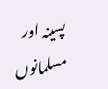پسینہ اور مسلمانوں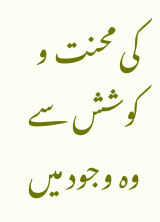کی محنت و کوشش سے وہ وجود میں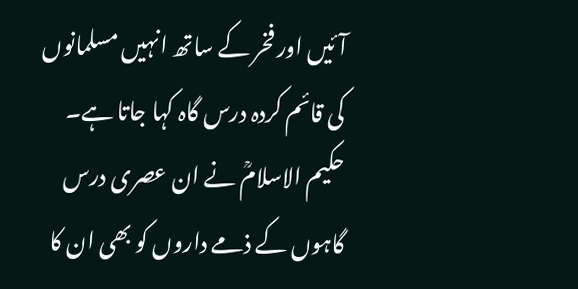آئیں اور فخر کے ساتھ انہیں مسلمانوں کی قائم کردہ درس گاہ کہا جاتا ہے۔ حکیم الاسلامؒ نے ان عصری درس گاہوں کے ذمے داروں کو بھی ان کا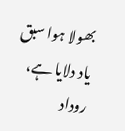بھولا ہوا سبق یاد دلایا ہے، روداد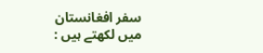سفر افغانستان میں لکھتے ہیں :